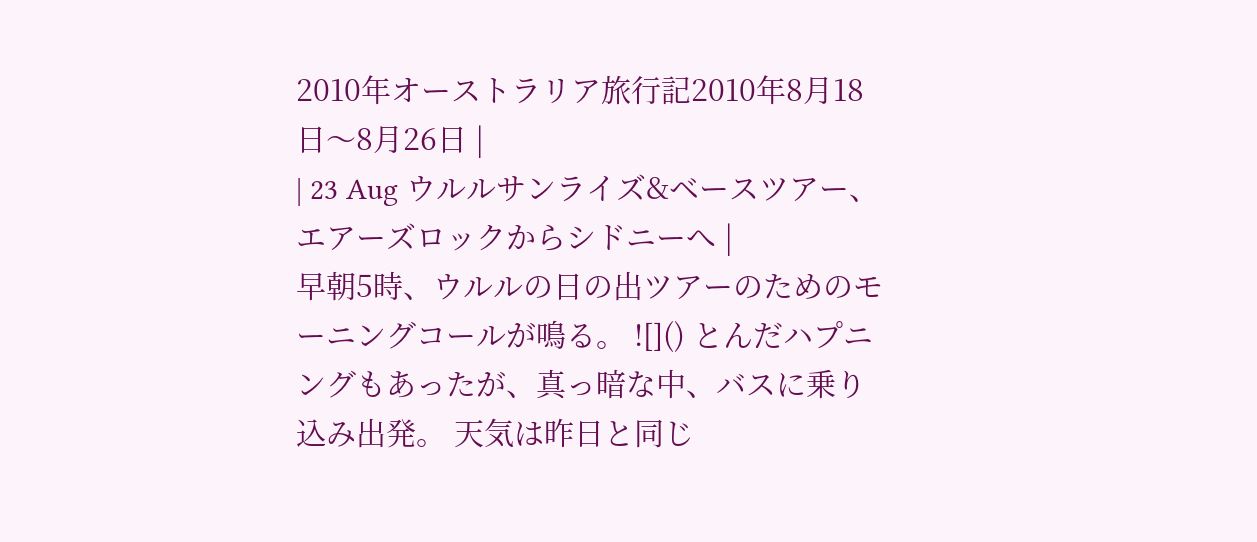2010年オーストラリア旅行記2010年8月18日〜8月26日 |
| 23 Aug ウルルサンライズ&ベースツアー、エアーズロックからシドニーへ |
早朝5時、ウルルの日の出ツアーのためのモーニングコールが鳴る。 ![]() とんだハプニングもあったが、真っ暗な中、バスに乗り込み出発。 天気は昨日と同じ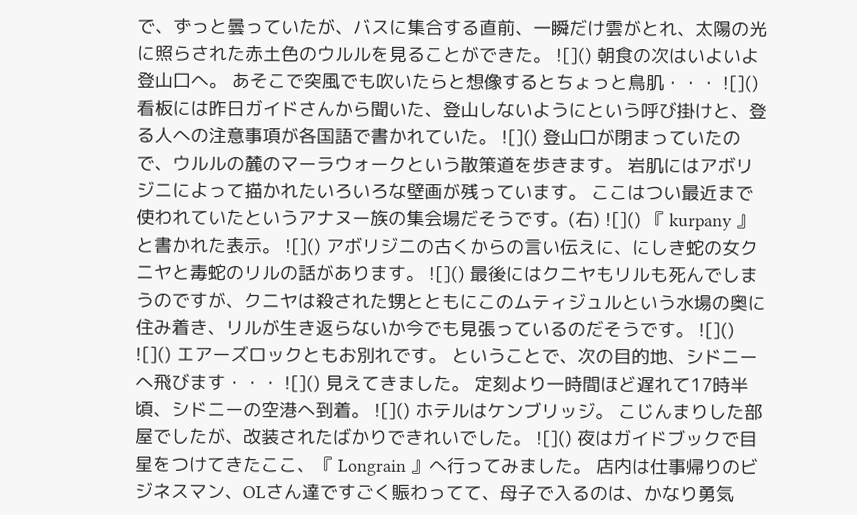で、ずっと曇っていたが、バスに集合する直前、一瞬だけ雲がとれ、太陽の光に照らされた赤土色のウルルを見ることができた。 ![]() 朝食の次はいよいよ登山口へ。 あそこで突風でも吹いたらと想像するとちょっと鳥肌・・・ ![]() 看板には昨日ガイドさんから聞いた、登山しないようにという呼び掛けと、登る人への注意事項が各国語で書かれていた。 ![]() 登山口が閉まっていたので、ウルルの麓のマーラウォークという散策道を歩きます。 岩肌にはアボリジニによって描かれたいろいろな壁画が残っています。 ここはつい最近まで使われていたというアナヌー族の集会場だそうです。(右) ![]() 『 kurpany 』と書かれた表示。 ![]() アボリジニの古くからの言い伝えに、にしき蛇の女クニヤと毒蛇のリルの話があります。 ![]() 最後にはクニヤもリルも死んでしまうのですが、クニヤは殺された甥とともにこのムティジュルという水場の奥に住み着き、リルが生き返らないか今でも見張っているのだそうです。 ![]() ![]() エアーズロックともお別れです。 ということで、次の目的地、シドニーへ飛びます・・・ ![]() 見えてきました。 定刻より一時間ほど遅れて17時半頃、シドニーの空港へ到着。 ![]() ホテルはケンブリッジ。 こじんまりした部屋でしたが、改装されたばかりできれいでした。 ![]() 夜はガイドブックで目星をつけてきたここ、『 Longrain 』へ行ってみました。 店内は仕事帰りのビジネスマン、OLさん達ですごく賑わってて、母子で入るのは、かなり勇気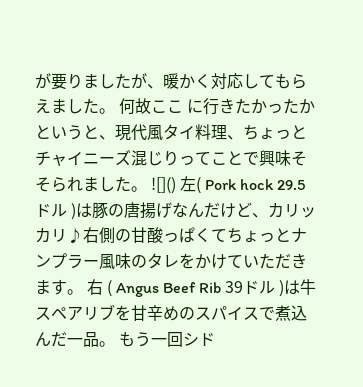が要りましたが、暖かく対応してもらえました。 何故ここ に行きたかったかというと、現代風タイ料理、ちょっとチャイニーズ混じりってことで興味そそられました。 ![]() 左( Pork hock 29.5ドル )は豚の唐揚げなんだけど、カリッカリ♪右側の甘酸っぱくてちょっとナンプラー風味のタレをかけていただきます。 右 ( Angus Beef Rib 39ドル )は牛スペアリブを甘辛めのスパイスで煮込んだ一品。 もう一回シド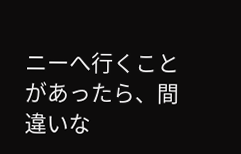ニーへ行くことがあったら、間違いな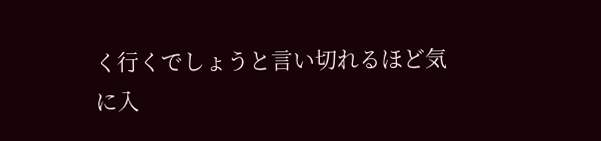く行くでしょうと言い切れるほど気に入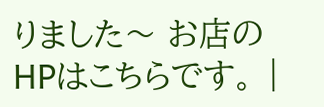りました〜 お店のHPはこちらです。 |